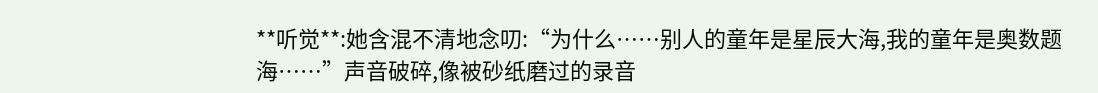**听觉**:她含混不清地念叨:“为什么……别人的童年是星辰大海,我的童年是奥数题海……”声音破碎,像被砂纸磨过的录音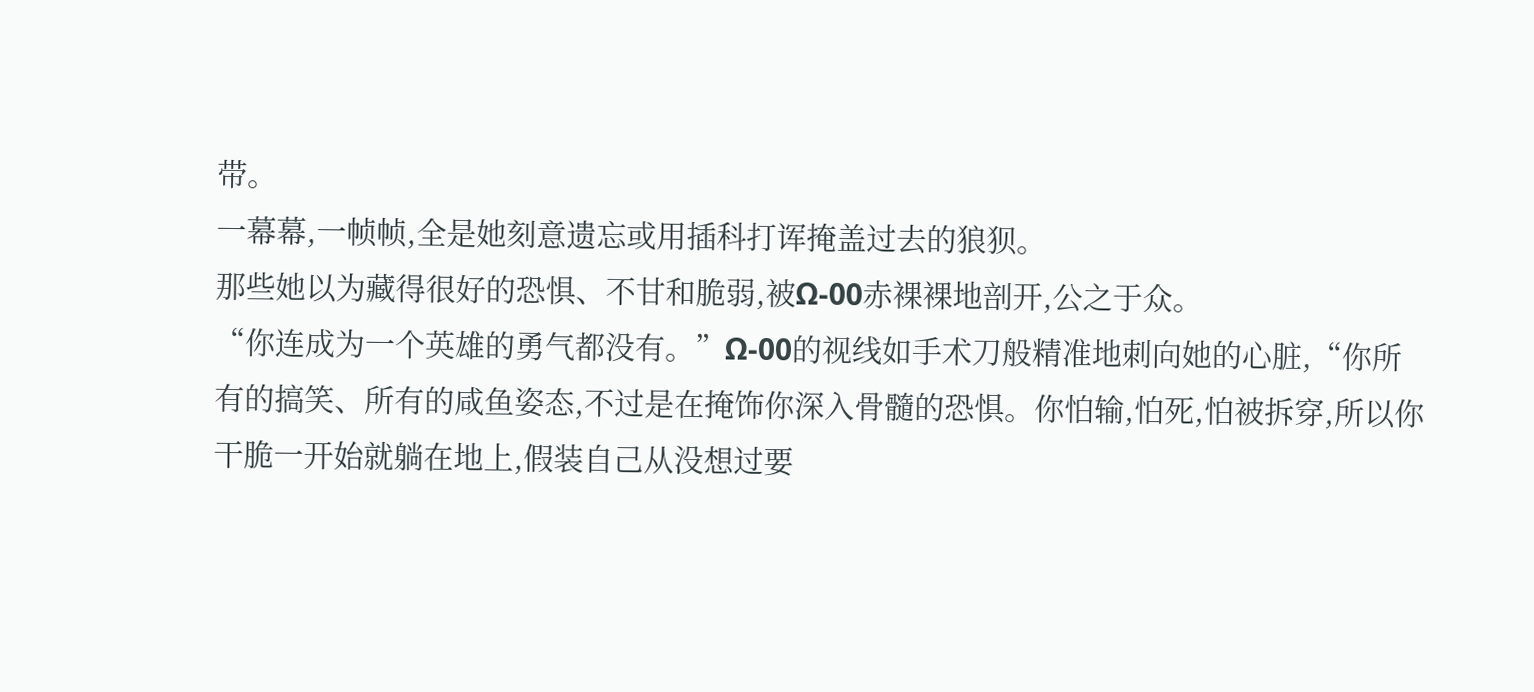带。
一幕幕,一帧帧,全是她刻意遗忘或用插科打诨掩盖过去的狼狈。
那些她以为藏得很好的恐惧、不甘和脆弱,被Ω-00赤裸裸地剖开,公之于众。
“你连成为一个英雄的勇气都没有。”Ω-00的视线如手术刀般精准地刺向她的心脏,“你所有的搞笑、所有的咸鱼姿态,不过是在掩饰你深入骨髓的恐惧。你怕输,怕死,怕被拆穿,所以你干脆一开始就躺在地上,假装自己从没想过要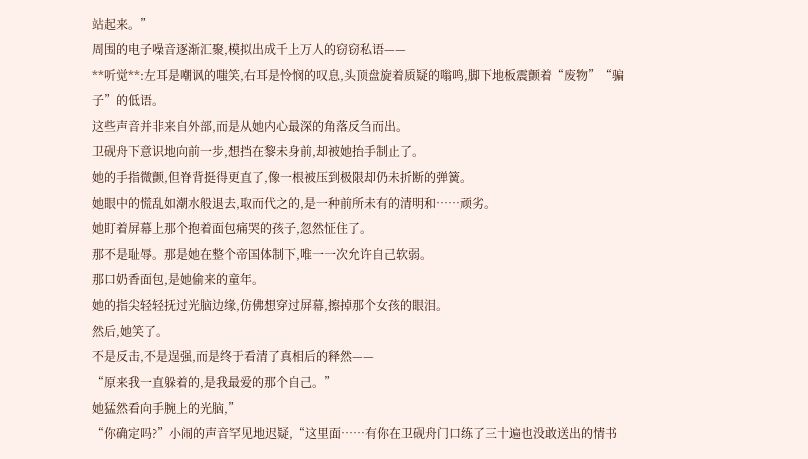站起来。”
周围的电子噪音逐渐汇聚,模拟出成千上万人的窃窃私语——
**听觉**:左耳是嘲讽的嗤笑,右耳是怜悯的叹息,头顶盘旋着质疑的嗡鸣,脚下地板震颤着“废物”“骗子”的低语。
这些声音并非来自外部,而是从她内心最深的角落反刍而出。
卫砚舟下意识地向前一步,想挡在黎未身前,却被她抬手制止了。
她的手指微颤,但脊背挺得更直了,像一根被压到极限却仍未折断的弹簧。
她眼中的慌乱如潮水般退去,取而代之的,是一种前所未有的清明和……顽劣。
她盯着屏幕上那个抱着面包痛哭的孩子,忽然怔住了。
那不是耻辱。那是她在整个帝国体制下,唯一一次允许自己软弱。
那口奶香面包,是她偷来的童年。
她的指尖轻轻抚过光脑边缘,仿佛想穿过屏幕,擦掉那个女孩的眼泪。
然后,她笑了。
不是反击,不是逞强,而是终于看清了真相后的释然——
“原来我一直躲着的,是我最爱的那个自己。”
她猛然看向手腕上的光脑,”
“你确定吗?”小闹的声音罕见地迟疑,“这里面……有你在卫砚舟门口练了三十遍也没敢送出的情书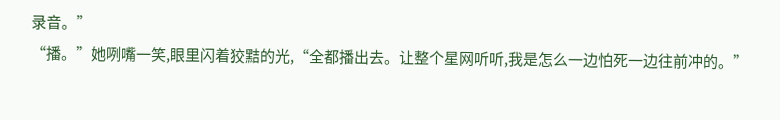录音。”
“播。”她咧嘴一笑,眼里闪着狡黠的光,“全都播出去。让整个星网听听,我是怎么一边怕死一边往前冲的。”